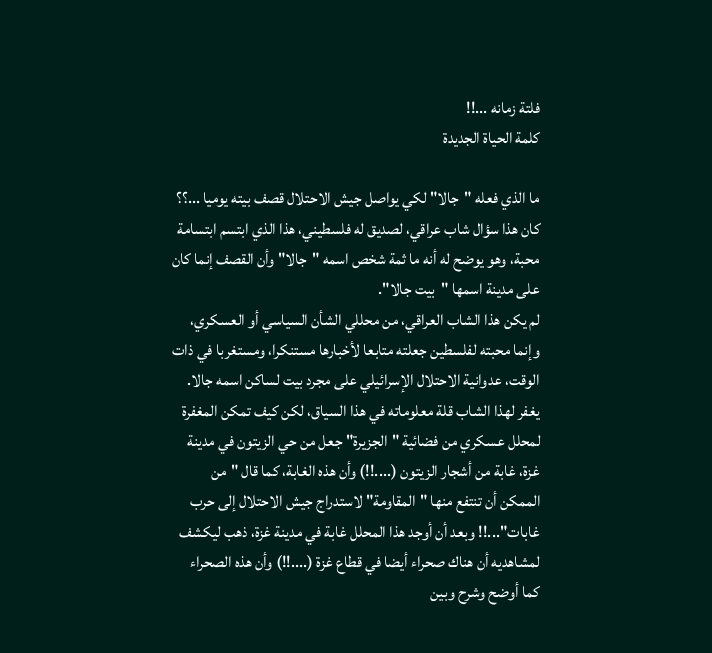فلتة زمانه ...!!
كلمة الحياة الجديدة

ما الذي فعله "جالا" لكي يواصل جيش الاحتلال قصف بيته يوميا ...؟؟ كان هذا سؤال شاب عراقي، لصديق له فلسطيني، هذا الذي ابتسم ابتسامة محبة، وهو يوضح له أنه ما ثمة شخص اسمه "جالا" وأن القصف إنما كان على مدينة اسمها "بيت جالا".
لم يكن هذا الشاب العراقي، من محللي الشأن السياسي أو العسكري، وإنما محبته لفلسطين جعلته متابعا لأخبارها مستنكرا، ومستغربا في ذات الوقت، عدوانية الاحتلال الإسرائيلي على مجرد بيت لساكن اسمه جالا. يغفر لهذا الشاب قلة معلوماته في هذا السياق، لكن كيف تمكن المغفرة لمحلل عسكري من فضائية "الجزيرة" جعل من حي الزيتون في مدينة غزة، غابة من أشجار الزيتون (....!!) وأن هذه الغابة، كما قال "من الممكن أن تنتفع منها "المقاومة" لاستدراج جيش الاحتلال إلى حرب غابات"...!! وبعد أن أوجد هذا المحلل غابة في مدينة غزة، ذهب ليكشف لمشاهديه أن هناك صحراء أيضا في قطاع غزة (....!!) وأن هذه الصحراء كما أوضح وشرح وبين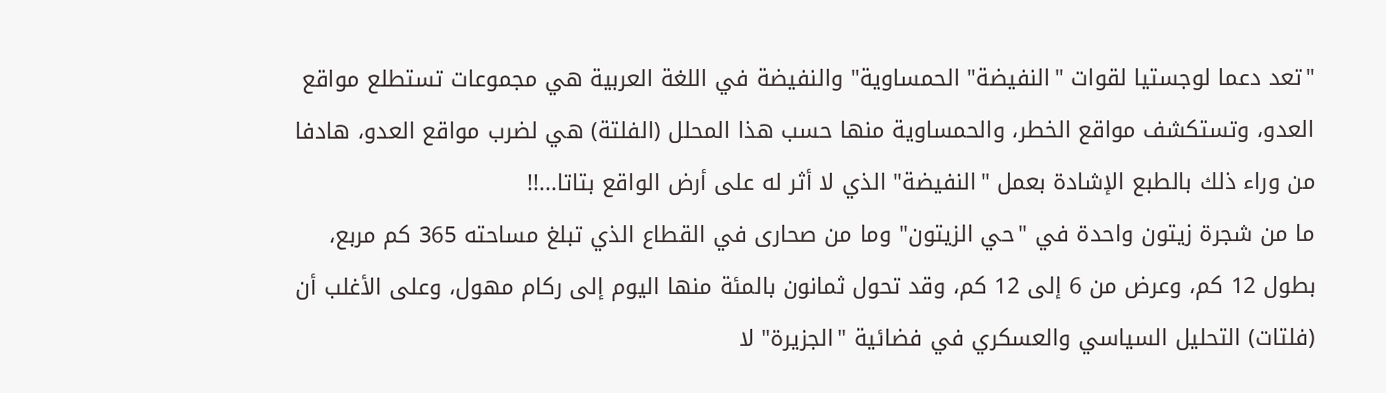"تعد دعما لوجستيا لقوات "النفيضة" الحمساوية" والنفيضة في اللغة العربية هي مجموعات تستطلع مواقع العدو، وتستكشف مواقع الخطر، والحمساوية منها حسب هذا المحلل (الفلتة) هي لضرب مواقع العدو، هادفا من وراء ذلك بالطبع الإشادة بعمل "النفيضة" الذي لا أثر له على أرض الواقع بتاتا...!!
ما من شجرة زيتون واحدة في "حي الزيتون" وما من صحارى في القطاع الذي تبلغ مساحته 365 كم مربع، بطول 12 كم، وعرض من 6 إلى 12 كم، وقد تحول ثمانون بالمئة منها اليوم إلى ركام مهول، وعلى الأغلب أن (فلتات) التحليل السياسي والعسكري في فضائية "الجزيرة" لا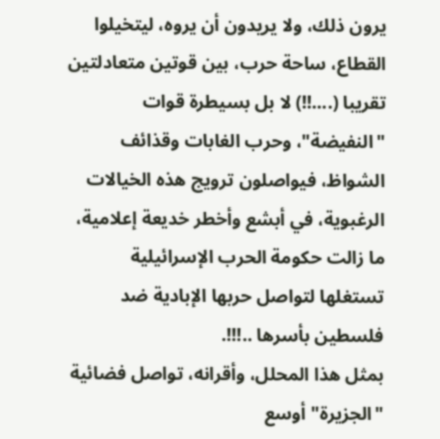يرون ذلك، ولا يريدون أن يروه، ليتخيلوا القطاع، ساحة حرب، بين قوتين متعادلتين تقريبا (....!!) لا بل بسيطرة قوات "النفيضة"، وحرب الغابات وقذائف الشواظ، فيواصلون ترويج هذه الخيالات الرغبوية، في أبشع وأخطر خديعة إعلامية، ما زالت حكومة الحرب الإسرائيلية تستغلها لتواصل حربها الإبادية ضد فلسطين بأسرها ..!!!.
بمثل هذا المحلل، وأقرانه، تواصل فضائية "الجزيرة" أوسع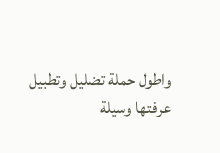واطول حملة تضليل وتطبيل عرفتها وسيلة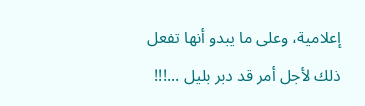إعلامية، وعلى ما يبدو أنها تفعل ذلك لأجل أمر قد دبر بليل ...!!!